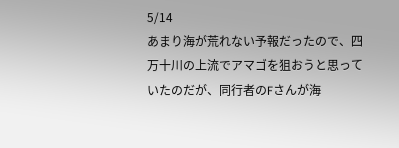5/14
あまり海が荒れない予報だったので、四万十川の上流でアマゴを狙おうと思っていたのだが、同行者のFさんが海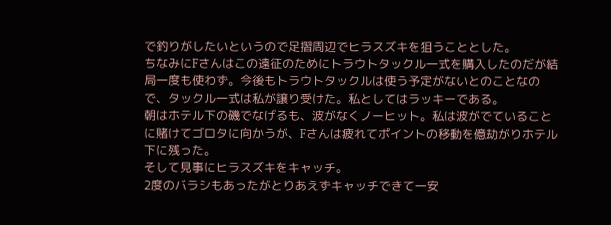で釣りがしたいというので足摺周辺でヒラスズキを狙うこととした。
ちなみにFさんはこの遠征のためにトラウトタックル一式を購入したのだが結局一度も使わず。今後もトラウトタックルは使う予定がないとのことなので、タックル一式は私が譲り受けた。私としてはラッキーである。
朝はホテル下の磯でなげるも、波がなくノーヒット。私は波がでていることに賭けてゴロタに向かうが、Fさんは疲れてポイントの移動を億劫がりホテル下に残った。
そして見事にヒラスズキをキャッチ。
2度のバラシもあったがとりあえずキャッチできて一安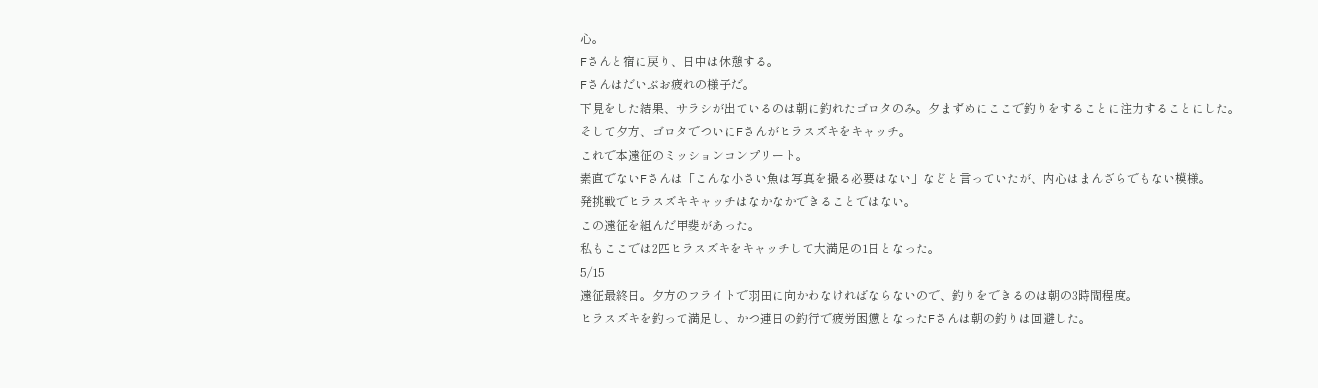心。
Fさんと宿に戻り、日中は休憩する。
Fさんはだいぶお疲れの様子だ。
下見をした結果、サラシが出ているのは朝に釣れたゴロタのみ。夕まずめにここで釣りをすることに注力することにした。
そして夕方、ゴロタでついにFさんがヒラスズキをキャッチ。
これで本遠征のミッションコンプリート。
素直でないFさんは「こんな小さい魚は写真を撮る必要はない」などと言っていたが、内心はまんざらでもない模様。
発挑戦でヒラスズキキャッチはなかなかできることではない。
この遠征を組んだ甲斐があった。
私もここでは2匹ヒラスズキをキャッチして大満足の1日となった。
5/15
遠征最終日。夕方のフライトで羽田に向かわなければならないので、釣りをできるのは朝の3時間程度。
ヒラスズキを釣って満足し、かつ連日の釣行で疲労困憊となったFさんは朝の釣りは回避した。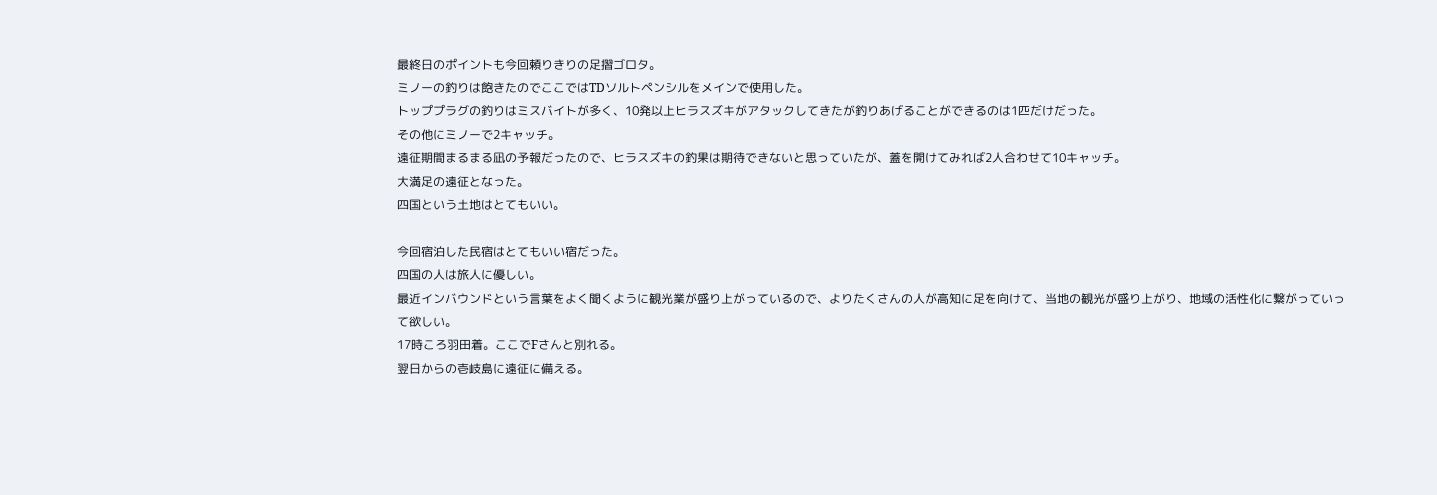最終日のポイントも今回頼りきりの足摺ゴロタ。
ミノーの釣りは飽きたのでここではTDソルトペンシルをメインで使用した。
トッププラグの釣りはミスバイトが多く、10発以上ヒラスズキがアタックしてきたが釣りあげることができるのは1匹だけだった。
その他にミノーで2キャッチ。
遠征期間まるまる凪の予報だったので、ヒラスズキの釣果は期待できないと思っていたが、蓋を開けてみれば2人合わせて10キャッチ。
大満足の遠征となった。
四国という土地はとてもいい。

今回宿泊した民宿はとてもいい宿だった。
四国の人は旅人に優しい。
最近インバウンドという言葉をよく聞くように観光業が盛り上がっているので、よりたくさんの人が高知に足を向けて、当地の観光が盛り上がり、地域の活性化に繋がっていって欲しい。
17時ころ羽田着。ここでFさんと別れる。
翌日からの壱岐島に遠征に備える。